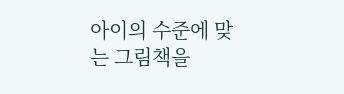아이의 수준에 맞는 그림책을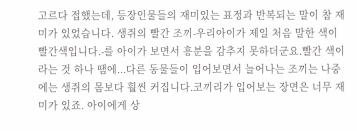고르다 접했는데, 등장인물들의 재미있는 표정과 반복되는 말이 참 재미가 있었습니다. 생쥐의 빨간 조끼-우리아이가 제일 처음 말한 색이 빨간색입니다.-를 아이가 보면서 흥분을 감추지 못하더군요.빨간 색이라는 것 하나 땜에...다른 동물들이 입어보면서 늘어나는 조끼는 나중에는 생쥐의 몸보다 훨씬 커집니다.코끼리가 입어보는 장면은 너무 재미가 있죠. 아이에게 상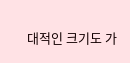대적인 크기도 가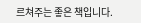르쳐주는 좋은 책입니다.